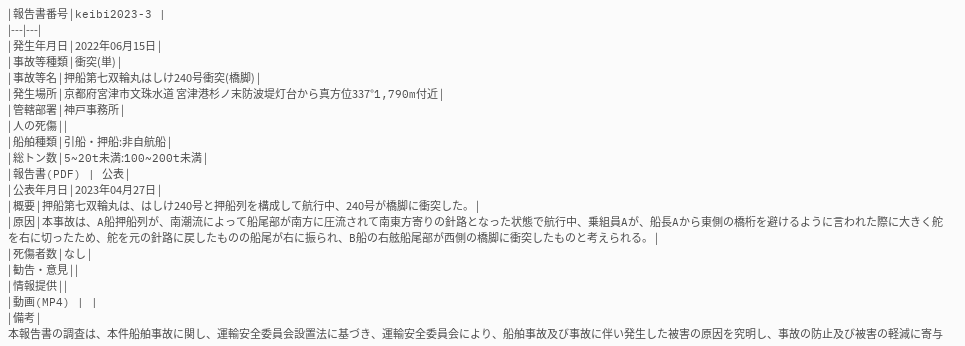| 報告書番号 | keibi2023-3 |
|---|---|
| 発生年月日 | 2022年06月15日 |
| 事故等種類 | 衝突(単) |
| 事故等名 | 押船第七双輪丸はしけ240号衝突(橋脚) |
| 発生場所 | 京都府宮津市文珠水道 宮津港杉ノ末防波堤灯台から真方位337°1,790m付近 |
| 管轄部署 | 神戸事務所 |
| 人の死傷 | |
| 船舶種類 | 引船・押船:非自航船 |
| 総トン数 | 5~20t未満:100~200t未満 |
| 報告書(PDF) | 公表 |
| 公表年月日 | 2023年04月27日 |
| 概要 | 押船第七双輪丸は、はしけ240号と押船列を構成して航行中、240号が橋脚に衝突した。 |
| 原因 | 本事故は、A船押船列が、南潮流によって船尾部が南方に圧流されて南東方寄りの針路となった状態で航行中、乗組員Aが、船長Aから東側の橋桁を避けるように言われた際に大きく舵を右に切ったため、舵を元の針路に戻したものの船尾が右に振られ、B船の右舷船尾部が西側の橋脚に衝突したものと考えられる。 |
| 死傷者数 | なし |
| 勧告・意見 | |
| 情報提供 | |
| 動画(MP4) | |
| 備考 |
本報告書の調査は、本件船舶事故に関し、運輸安全委員会設置法に基づき、運輸安全委員会により、船舶事故及び事故に伴い発生した被害の原因を究明し、事故の防止及び被害の軽減に寄与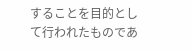することを目的として行われたものであ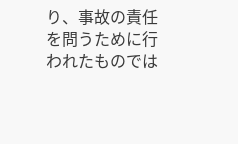り、事故の責任を問うために行われたものでは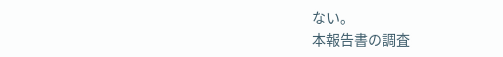ない。
本報告書の調査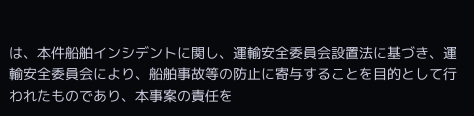は、本件船舶インシデントに関し、運輸安全委員会設置法に基づき、運輸安全委員会により、船舶事故等の防止に寄与することを目的として行われたものであり、本事案の責任を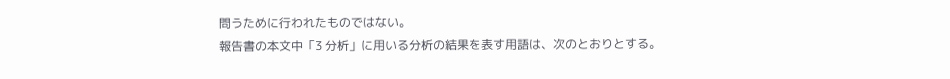問うために行われたものではない。
報告書の本文中「3 分析」に用いる分析の結果を表す用語は、次のとおりとする。